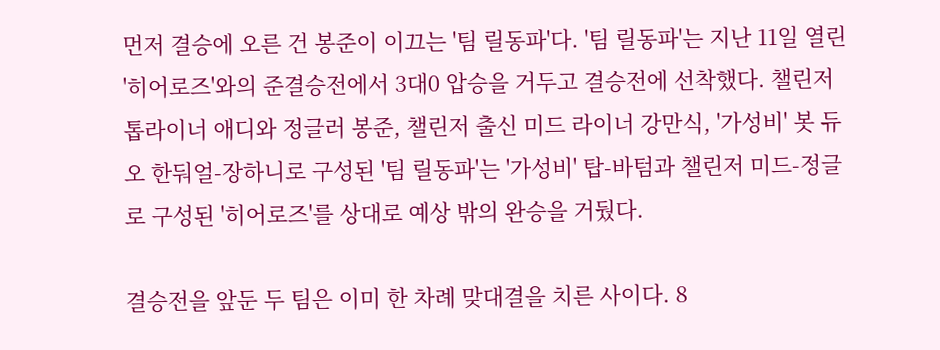먼저 결승에 오른 건 봉준이 이끄는 '팀 릴동파'다. '팀 릴동파'는 지난 11일 열린 '히어로즈'와의 준결승전에서 3대0 압승을 거두고 결승전에 선착했다. 챌린저 톱라이너 애디와 정글러 봉준, 챌린저 출신 미드 라이너 강만식, '가성비' 봇 듀오 한둬얼-장하니로 구성된 '팀 릴동파'는 '가성비' 탑-바텀과 챌린저 미드-정글로 구성된 '히어로즈'를 상대로 예상 밖의 완승을 거뒀다.

결승전을 앞둔 두 팀은 이미 한 차례 맞대결을 치른 사이다. 8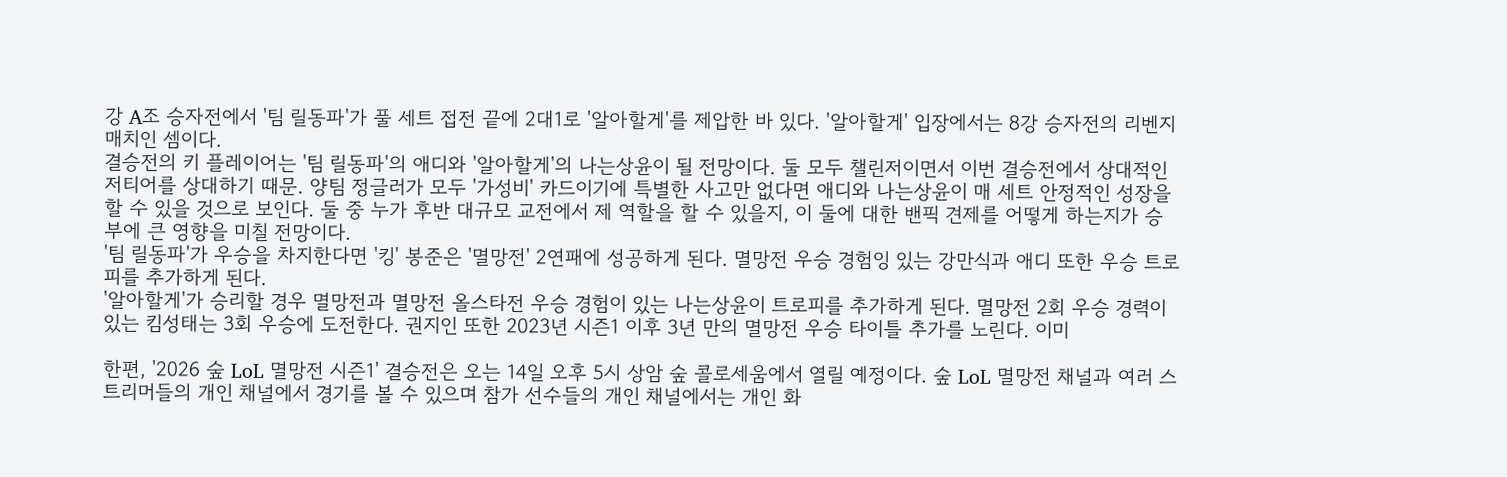강 A조 승자전에서 '팀 릴동파'가 풀 세트 접전 끝에 2대1로 '알아할게'를 제압한 바 있다. '알아할게' 입장에서는 8강 승자전의 리벤지 매치인 셈이다.
결승전의 키 플레이어는 '팀 릴동파'의 애디와 '알아할게'의 나는상윤이 될 전망이다. 둘 모두 챌린저이면서 이번 결승전에서 상대적인 저티어를 상대하기 때문. 양팀 정글러가 모두 '가성비' 카드이기에 특별한 사고만 없다면 애디와 나는상윤이 매 세트 안정적인 성장을 할 수 있을 것으로 보인다. 둘 중 누가 후반 대규모 교전에서 제 역할을 할 수 있을지, 이 둘에 대한 밴픽 견제를 어떻게 하는지가 승부에 큰 영향을 미칠 전망이다.
'팀 릴동파'가 우승을 차지한다면 '킹' 봉준은 '멸망전' 2연패에 성공하게 된다. 멸망전 우승 경험잉 있는 강만식과 애디 또한 우승 트로피를 추가하게 된다.
'알아할게'가 승리할 경우 멸망전과 멸망전 올스타전 우승 경험이 있는 나는상윤이 트로피를 추가하게 된다. 멸망전 2회 우승 경력이 있는 킴성태는 3회 우승에 도전한다. 권지인 또한 2023년 시즌1 이후 3년 만의 멸망전 우승 타이틀 추가를 노린다. 이미

한편, '2026 숲 LoL 멸망전 시즌1' 결승전은 오는 14일 오후 5시 상암 숲 콜로세움에서 열릴 예정이다. 숲 LoL 멸망전 채널과 여러 스트리머들의 개인 채널에서 경기를 볼 수 있으며 참가 선수들의 개인 채널에서는 개인 화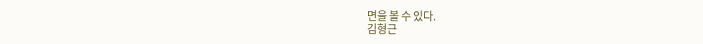면을 볼 수 있다.
김형근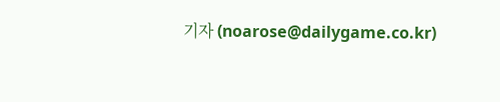기자 (noarose@dailygame.co.kr)